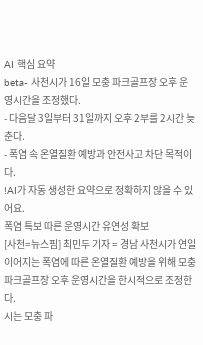AI 핵심 요약
beta- 사천시가 16일 모충 파크골프장 오후 운영시간을 조정했다.
- 다음달 3일부터 31일까지 오후 2부를 2시간 늦춘다.
- 폭염 속 온열질환 예방과 안전사고 차단 목적이다.
!AI가 자동 생성한 요약으로 정확하지 않을 수 있어요.
폭염 특보 따른 운영시간 유연성 확보
[사천=뉴스핌] 최민두 기자 = 경남 사천시가 연일 이어지는 폭염에 따른 온열질환 예방을 위해 모충 파크골프장 오후 운영시간을 한시적으로 조정한다.
시는 모충 파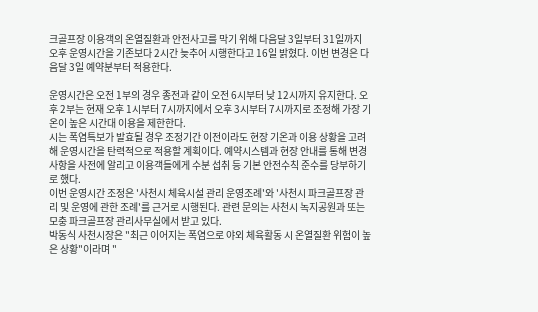크골프장 이용객의 온열질환과 안전사고를 막기 위해 다음달 3일부터 31일까지 오후 운영시간을 기존보다 2시간 늦추어 시행한다고 16일 밝혔다. 이번 변경은 다음달 3일 예약분부터 적용한다.

운영시간은 오전 1부의 경우 종전과 같이 오전 6시부터 낮 12시까지 유지한다. 오후 2부는 현재 오후 1시부터 7시까지에서 오후 3시부터 7시까지로 조정해 가장 기온이 높은 시간대 이용을 제한한다.
시는 폭염특보가 발효될 경우 조정기간 이전이라도 현장 기온과 이용 상황을 고려해 운영시간을 탄력적으로 적용할 계획이다. 예약시스템과 현장 안내를 통해 변경 사항을 사전에 알리고 이용객들에게 수분 섭취 등 기본 안전수칙 준수를 당부하기로 했다.
이번 운영시간 조정은 '사천시 체육시설 관리 운영조례'와 '사천시 파크골프장 관리 및 운영에 관한 조례'를 근거로 시행된다. 관련 문의는 사천시 녹지공원과 또는 모충 파크골프장 관리사무실에서 받고 있다.
박동식 사천시장은 "최근 이어지는 폭염으로 야외 체육활동 시 온열질환 위험이 높은 상황"이라며 "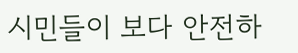시민들이 보다 안전하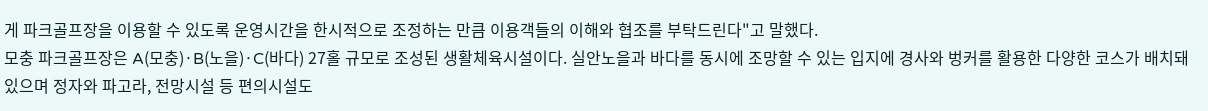게 파크골프장을 이용할 수 있도록 운영시간을 한시적으로 조정하는 만큼 이용객들의 이해와 협조를 부탁드린다"고 말했다.
모충 파크골프장은 A(모충)·B(노을)·C(바다) 27홀 규모로 조성된 생활체육시설이다. 실안노을과 바다를 동시에 조망할 수 있는 입지에 경사와 벙커를 활용한 다양한 코스가 배치돼 있으며 정자와 파고라, 전망시설 등 편의시설도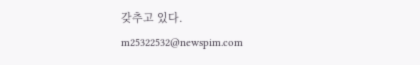갖추고 있다.
m25322532@newspim.com